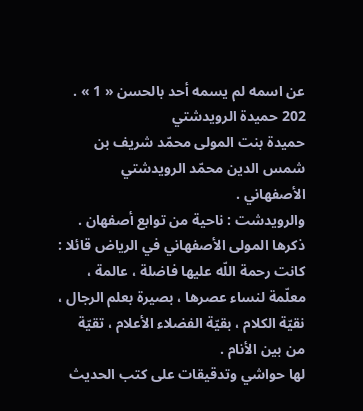عن اسمه لم يسمه أحد بالحسن « 1 » .
202 حميدة الرويدشتي
حميدة بنت المولى محمّد شريف بن شمس الدين محمّد الرويدشتي الأصفهاني .
والرويدشت : ناحية من توابع أصفهان .
ذكرها المولى الأصفهاني في الرياض قائلا : كانت رحمة اللّه عليها فاضلة ، عالمة ، معلّمة لنساء عصرها ، بصيرة بعلم الرجال ، نقيّة الكلام ، بقيّة الفضلاء الأعلام ، تقيّة من بين الأنام .
لها حواشي وتدقيقات على كتب الحديث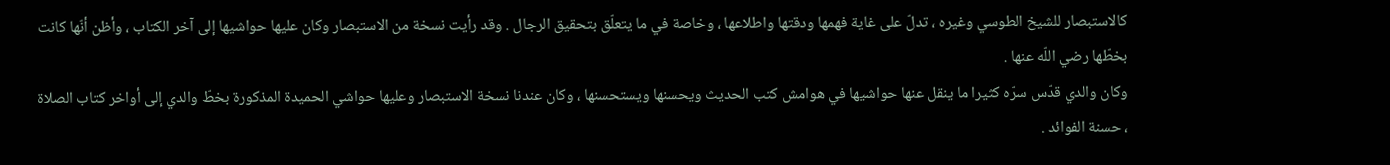كالاستبصار للشيخ الطوسي وغيره ، تدلّ على غاية فهمها ودقتها واطلاعها ، وخاصة في ما يتعلّق بتحقيق الرجال . وقد رأيت نسخة من الاستبصار وكان عليها حواشيها إلى آخر الكتاب ، وأظن أنّها كانت بخطّها رضي اللّه عنها .
وكان والدي قدّس سرّه كثيرا ما ينقل عنها حواشيها في هوامش كتب الحديث ويحسنها ويستحسنها ، وكان عندنا نسخة الاستبصار وعليها حواشي الحميدة المذكورة بخطّ والدي إلى أواخر كتاب الصلاة ، حسنة الفوائد .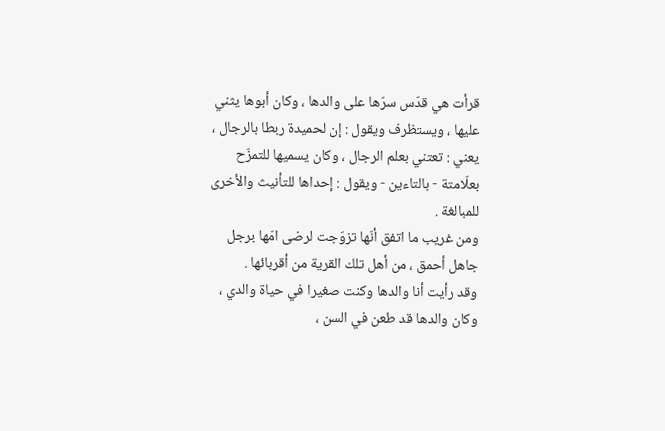قرأت هي قدّس سرّها على والدها ، وكان أبوها يثني عليها ، ويستظرف ويقول : إن لحميدة ربطا بالرجال ، يعني : تعتني بعلم الرجال ، وكان يسميها للتمزّح بعلّامتة - بالتاءين - ويقول : إحداها للتأنيث والأخرى للمبالغة .
ومن غريب ما اتفق أنّها تزوّجت لرضى امّها برجل جاهل أحمق ، من أهل تلك القرية من أقربائها .
وقد رأيت أنا والدها وكنت صغيرا في حياة والدي ، وكان والدها قد طعن في السن ،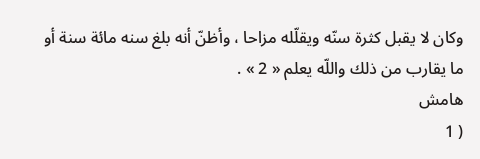وكان لا يقبل كثرة سنّه ويقلّله مزاحا ، وأظنّ أنه بلغ سنه مائة سنة أو ما يقارب من ذلك واللّه يعلم « 2 » .
هامش
( 1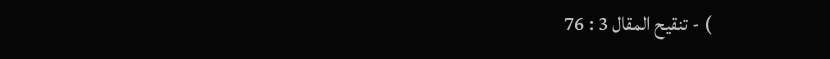) - تنقيح المقال 3 : 76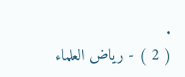.
( 2 ) - رياض العلماء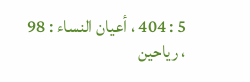5 : 404 ، أعيان النساء : 98 ، رياحين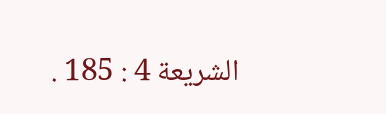الشريعة 4 : 185 .